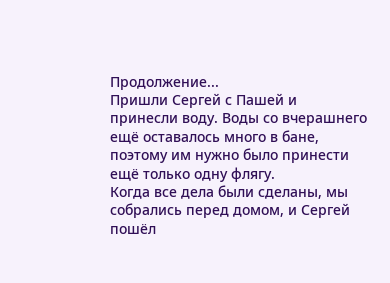Продолжение...
Пришли Сергей с Пашей и принесли воду. Воды со вчерашнего ещё оставалось много в бане, поэтому им нужно было принести ещё только одну флягу.
Когда все дела были сделаны, мы собрались перед домом, и Сергей пошёл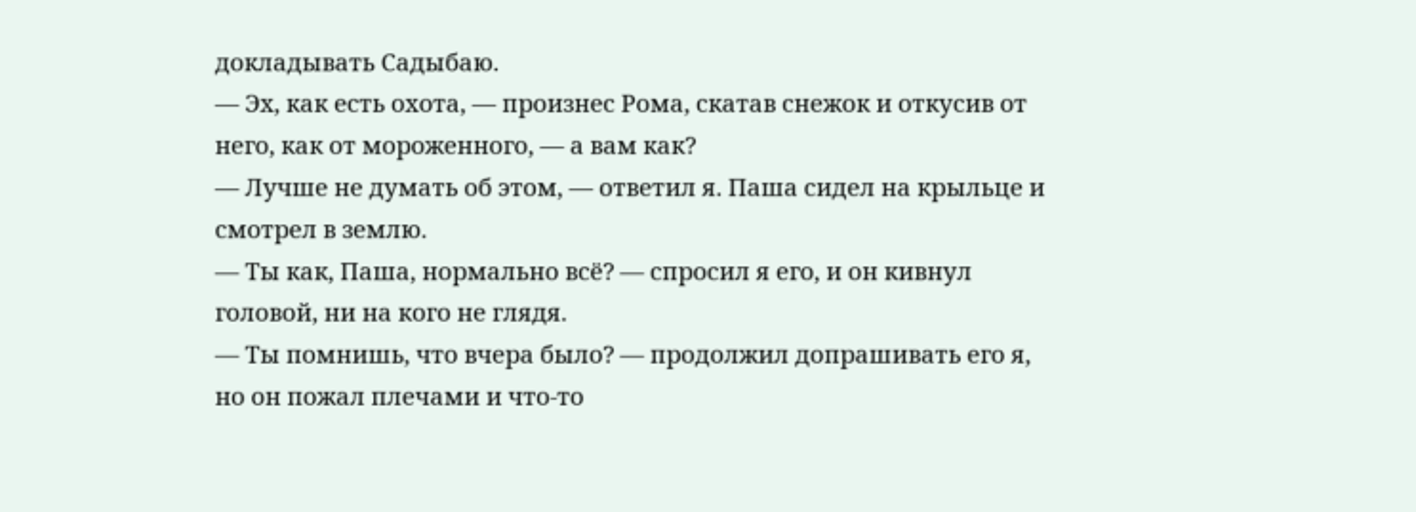докладывать Садыбаю.
— Эх, как есть охота, — произнес Рома, скатав снежок и откусив от него, как от мороженного, — а вам как?
— Лучше не думать об этом, — ответил я. Паша сидел на крыльце и смотрел в землю.
— Ты как, Паша, нормально всё? — спросил я его, и он кивнул головой, ни на кого не глядя.
— Ты помнишь, что вчера было? — продолжил допрашивать его я, но он пожал плечами и что-то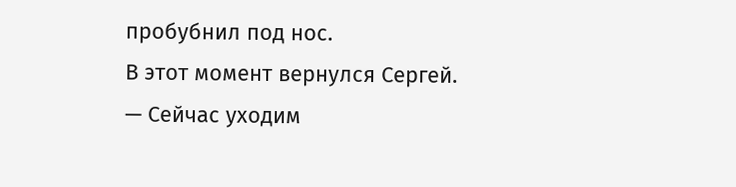пробубнил под нос.
В этот момент вернулся Сергей.
— Сейчас уходим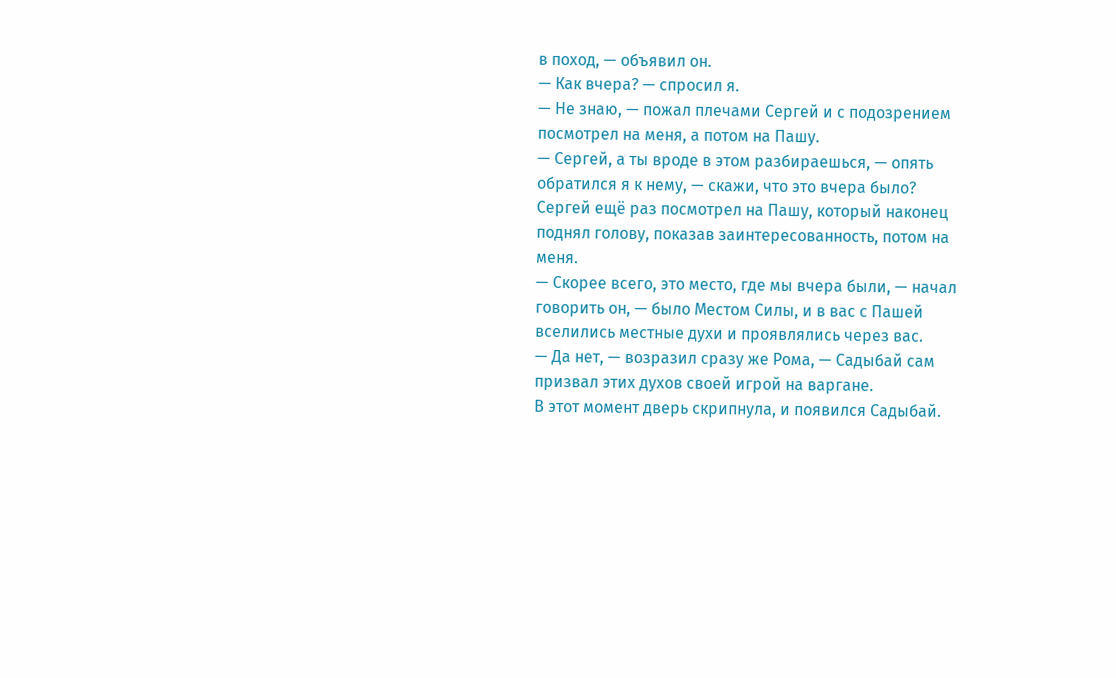в поход, — объявил он.
— Как вчера? — спросил я.
— Не знаю, — пожал плечами Сергей и с подозрением посмотрел на меня, а потом на Пашу.
— Сергей, а ты вроде в этом разбираешься, — опять обратился я к нему, — скажи, что это вчера было?
Сергей ещё раз посмотрел на Пашу, который наконец поднял голову, показав заинтересованность, потом на меня.
— Скорее всего, это место, где мы вчера были, — начал говорить он, — было Местом Силы, и в вас с Пашей вселились местные духи и проявлялись через вас.
— Да нет, — возразил сразу же Рома, — Садыбай сам призвал этих духов своей игрой на варгане.
В этот момент дверь скрипнула, и появился Садыбай.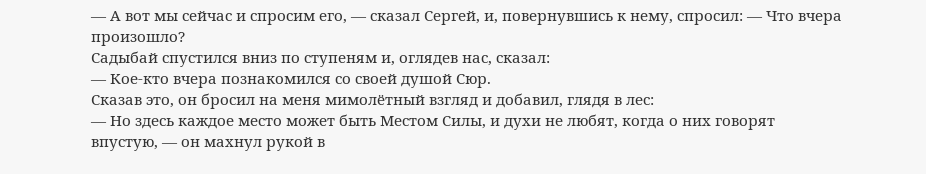— А вот мы сейчас и спросим его, — сказал Сергей, и, повернувшись к нему, спросил: — Что вчера произошло?
Садыбай спустился вниз по ступеням и, оглядев нас, сказал:
— Кое-кто вчера познакомился со своей душой Сюр.
Сказав это, он бросил на меня мимолётный взгляд и добавил, глядя в лес:
— Но здесь каждое место может быть Местом Силы, и духи не любят, когда о них говорят впустую, — он махнул рукой в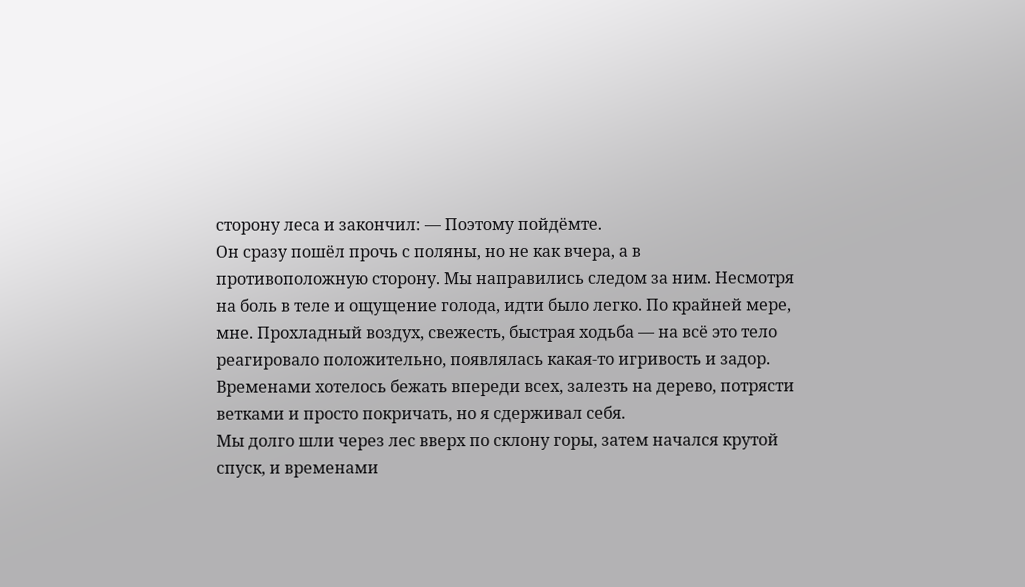сторону леса и закончил: — Поэтому пойдёмте.
Он сразу пошёл прочь с поляны, но не как вчера, а в противоположную сторону. Мы направились следом за ним. Несмотря на боль в теле и ощущение голода, идти было легко. По крайней мере, мне. Прохладный воздух, свежесть, быстрая ходьба — на всё это тело реагировало положительно, появлялась какая-то игривость и задор. Временами хотелось бежать впереди всех, залезть на дерево, потрясти ветками и просто покричать, но я сдерживал себя.
Мы долго шли через лес вверх по склону горы, затем начался крутой спуск, и временами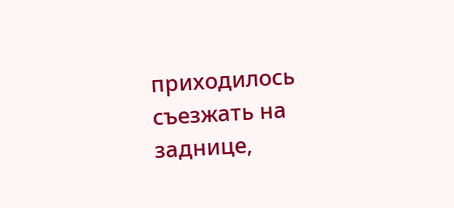приходилось съезжать на заднице,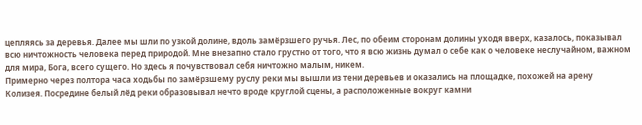цепляясь за деревья. Далее мы шли по узкой долине, вдоль замёрзшего ручья. Лес, по обеим сторонам долины уходя вверх, казалось, показывал всю ничтожность человека перед природой. Мне внезапно стало грустно от того, что я всю жизнь думал о себе как о человеке неслучайном, важном для мира, Бога, всего сущего. Но здесь я почувствовал себя ничтожно малым, никем.
Примерно через полтора часа ходьбы по замёрзшему руслу реки мы вышли из тени деревьев и оказались на площадке, похожей на арену Колизея. Посредине белый лёд реки образовывал нечто вроде круглой сцены, а расположенные вокруг камни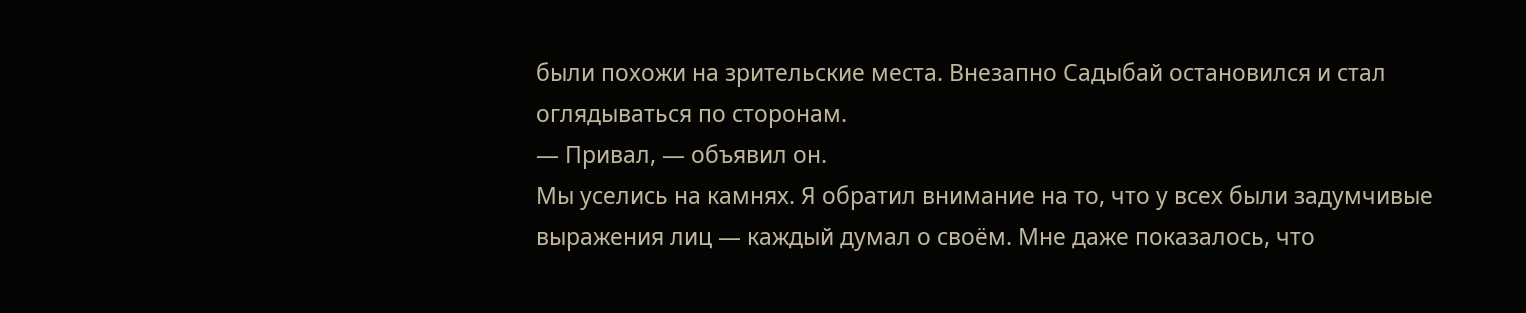были похожи на зрительские места. Внезапно Садыбай остановился и стал оглядываться по сторонам.
— Привал, — объявил он.
Мы уселись на камнях. Я обратил внимание на то, что у всех были задумчивые выражения лиц — каждый думал о своём. Мне даже показалось, что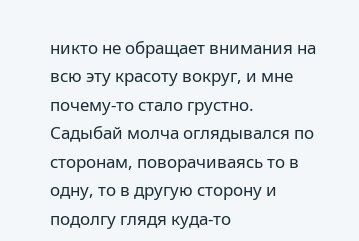никто не обращает внимания на всю эту красоту вокруг, и мне почему-то стало грустно. Садыбай молча оглядывался по сторонам, поворачиваясь то в одну, то в другую сторону и подолгу глядя куда-то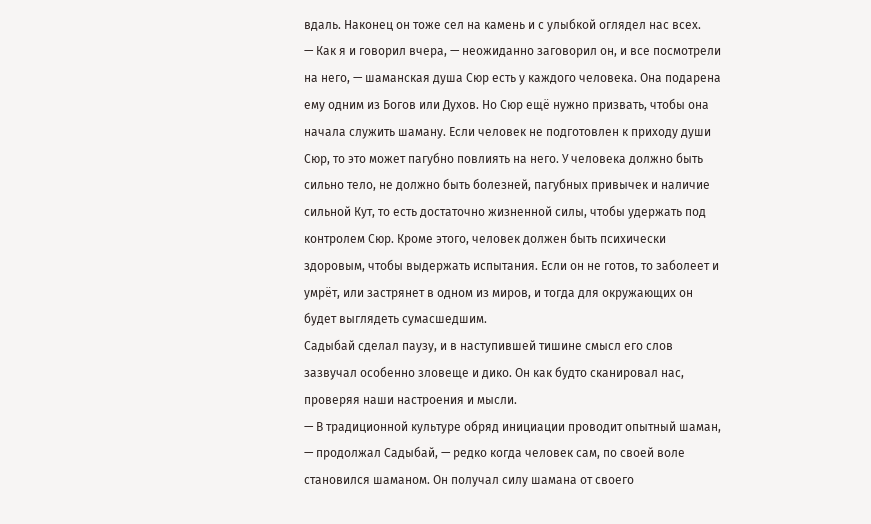вдаль. Наконец он тоже сел на камень и с улыбкой оглядел нас всех.
— Как я и говорил вчера, — неожиданно заговорил он, и все посмотрели на него, — шаманская душа Сюр есть у каждого человека. Она подарена ему одним из Богов или Духов. Но Сюр ещё нужно призвать, чтобы она начала служить шаману. Если человек не подготовлен к приходу души Сюр, то это может пагубно повлиять на него. У человека должно быть сильно тело, не должно быть болезней, пагубных привычек и наличие сильной Кут, то есть достаточно жизненной силы, чтобы удержать под контролем Сюр. Кроме этого, человек должен быть психически здоровым, чтобы выдержать испытания. Если он не готов, то заболеет и умрёт, или застрянет в одном из миров, и тогда для окружающих он будет выглядеть сумасшедшим.
Садыбай сделал паузу, и в наступившей тишине смысл его слов зазвучал особенно зловеще и дико. Он как будто сканировал нас, проверяя наши настроения и мысли.
— В традиционной культуре обряд инициации проводит опытный шаман, — продолжал Садыбай, — редко когда человек сам, по своей воле становился шаманом. Он получал силу шамана от своего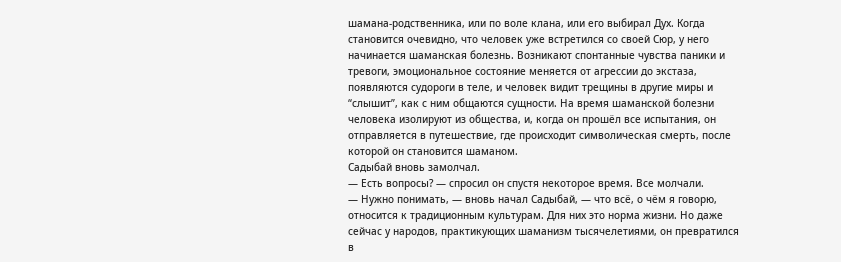шамана-родственника, или по воле клана, или его выбирал Дух. Когда становится очевидно, что человек уже встретился со своей Сюр, у него начинается шаманская болезнь. Возникают спонтанные чувства паники и тревоги, эмоциональное состояние меняется от агрессии до экстаза, появляются судороги в теле, и человек видит трещины в другие миры и “слышит”, как с ним общаются сущности. На время шаманской болезни человека изолируют из общества, и, когда он прошёл все испытания, он отправляется в путешествие, где происходит символическая смерть, после которой он становится шаманом.
Садыбай вновь замолчал.
— Есть вопросы? — спросил он спустя некоторое время. Все молчали.
— Нужно понимать, — вновь начал Садыбай, — что всё, о чём я говорю, относится к традиционным культурам. Для них это норма жизни. Но даже сейчас у народов, практикующих шаманизм тысячелетиями, он превратился в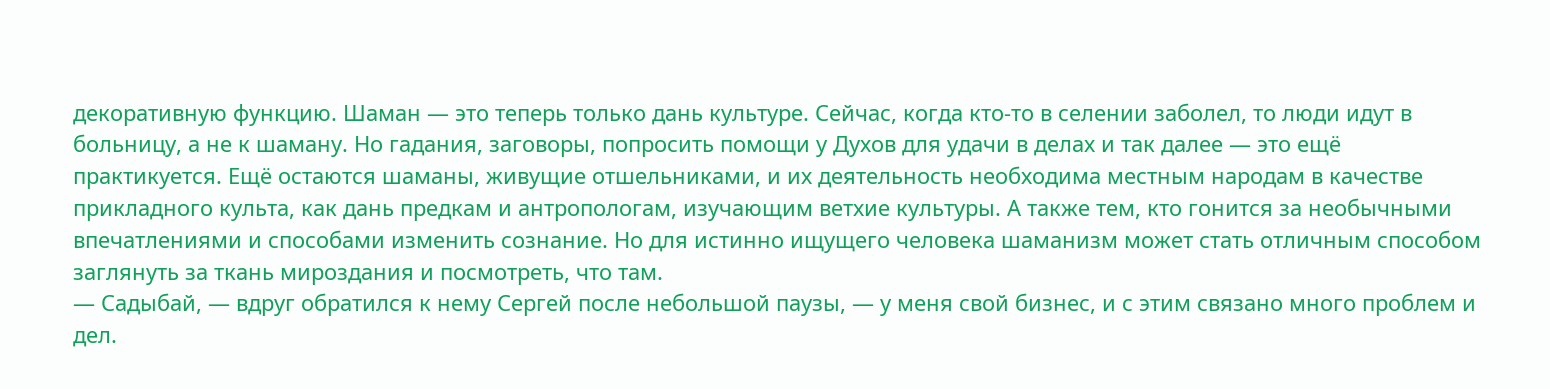декоративную функцию. Шаман — это теперь только дань культуре. Сейчас, когда кто-то в селении заболел, то люди идут в больницу, а не к шаману. Но гадания, заговоры, попросить помощи у Духов для удачи в делах и так далее — это ещё практикуется. Ещё остаются шаманы, живущие отшельниками, и их деятельность необходима местным народам в качестве прикладного культа, как дань предкам и антропологам, изучающим ветхие культуры. А также тем, кто гонится за необычными впечатлениями и способами изменить сознание. Но для истинно ищущего человека шаманизм может стать отличным способом заглянуть за ткань мироздания и посмотреть, что там.
— Садыбай, — вдруг обратился к нему Сергей после небольшой паузы, — у меня свой бизнес, и с этим связано много проблем и дел.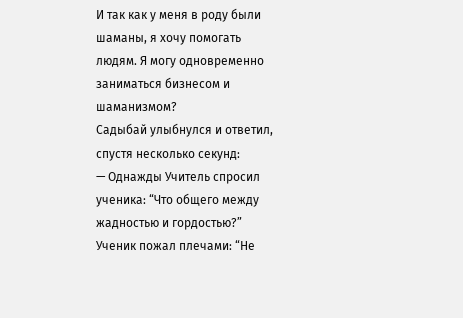И так как у меня в роду были шаманы, я хочу помогать людям. Я могу одновременно заниматься бизнесом и шаманизмом?
Садыбай улыбнулся и ответил, спустя несколько секунд:
— Однажды Учитель спросил ученика: “Что общего между жадностью и гордостью?” Ученик пожал плечами: “Не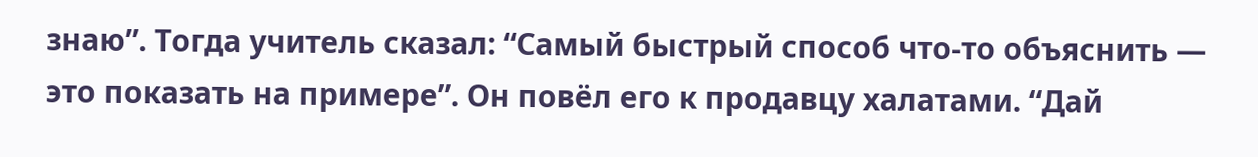знаю”. Тогда учитель сказал: “Самый быстрый способ что-то объяснить — это показать на примере”. Он повёл его к продавцу халатами. “Дай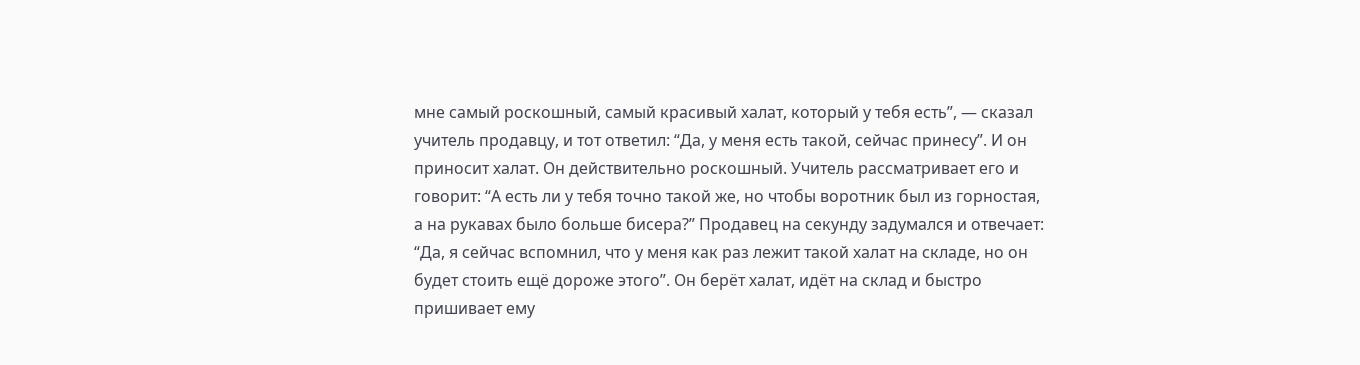мне самый роскошный, самый красивый халат, который у тебя есть”, — сказал учитель продавцу, и тот ответил: “Да, у меня есть такой, сейчас принесу”. И он приносит халат. Он действительно роскошный. Учитель рассматривает его и говорит: “А есть ли у тебя точно такой же, но чтобы воротник был из горностая, а на рукавах было больше бисера?” Продавец на секунду задумался и отвечает: “Да, я сейчас вспомнил, что у меня как раз лежит такой халат на складе, но он будет стоить ещё дороже этого”. Он берёт халат, идёт на склад и быстро пришивает ему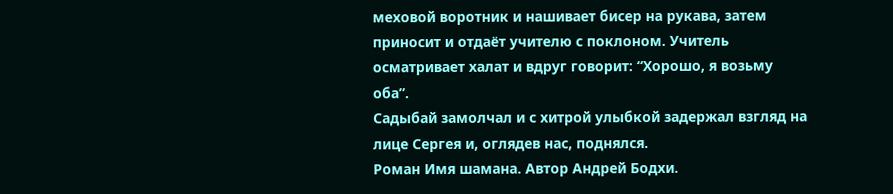меховой воротник и нашивает бисер на рукава, затем приносит и отдаёт учителю с поклоном. Учитель осматривает халат и вдруг говорит: “Хорошо, я возьму оба”.
Садыбай замолчал и с хитрой улыбкой задержал взгляд на лице Сергея и, оглядев нас, поднялся.
Роман Имя шамана. Автор Андрей Бодхи.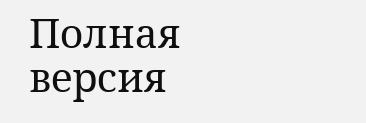Полная версия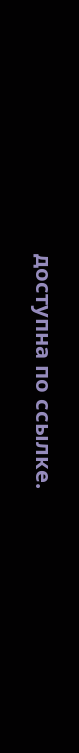доступна по ссылке.